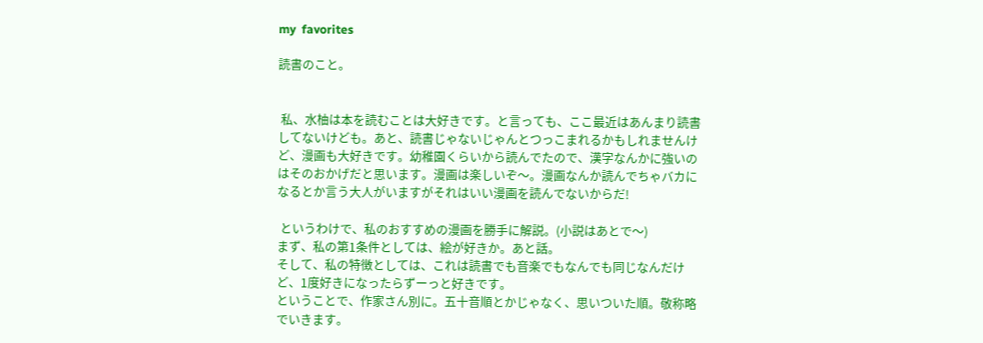my  favorites

読書のこと。


 私、水柚は本を読むことは大好きです。と言っても、ここ最近はあんまり読書してないけども。あと、読書じゃないじゃんとつっこまれるかもしれませんけど、漫画も大好きです。幼稚園くらいから読んでたので、漢字なんかに強いのはそのおかげだと思います。漫画は楽しいぞ〜。漫画なんか読んでちゃバカになるとか言う大人がいますがそれはいい漫画を読んでないからだ!

 というわけで、私のおすすめの漫画を勝手に解説。(小説はあとで〜)
まず、私の第1条件としては、絵が好きか。あと話。
そして、私の特徴としては、これは読書でも音楽でもなんでも同じなんだけど、1度好きになったらずーっと好きです。
ということで、作家さん別に。五十音順とかじゃなく、思いついた順。敬称略でいきます。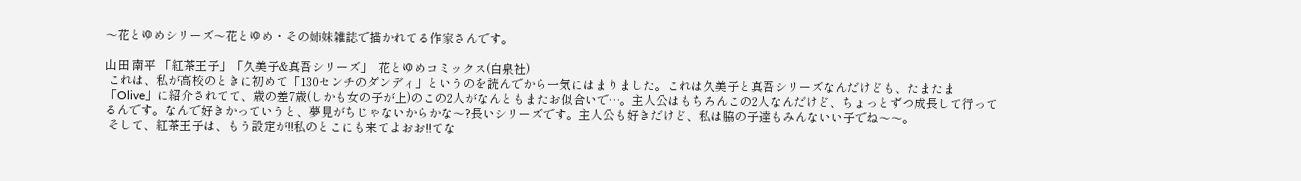〜花とゆめシリーズ〜花とゆめ・その姉妹雑誌で描かれてる作家さんです。

山田 南平 「紅茶王子」「久美子&真吾シリーズ」  花とゆめコミックス(白泉社)
 これは、私が高校のときに初めて「130センチのダンディ」というのを読んでから一気にはまりました。これは久美子と真吾シリーズなんだけども、たまたま「Olive」に紹介されてて、歳の差7歳(しかも女の子が上)のこの2人がなんともまたお似合いで…。主人公はもちろんこの2人なんだけど、ちょっとずつ成長して行ってるんです。なんで好きかっていうと、夢見がちじゃないからかな〜?長いシリーズです。主人公も好きだけど、私は脇の子達もみんないい子でね〜〜。
 そして、紅茶王子は、もう設定が!!私のとこにも来てよおお!!てな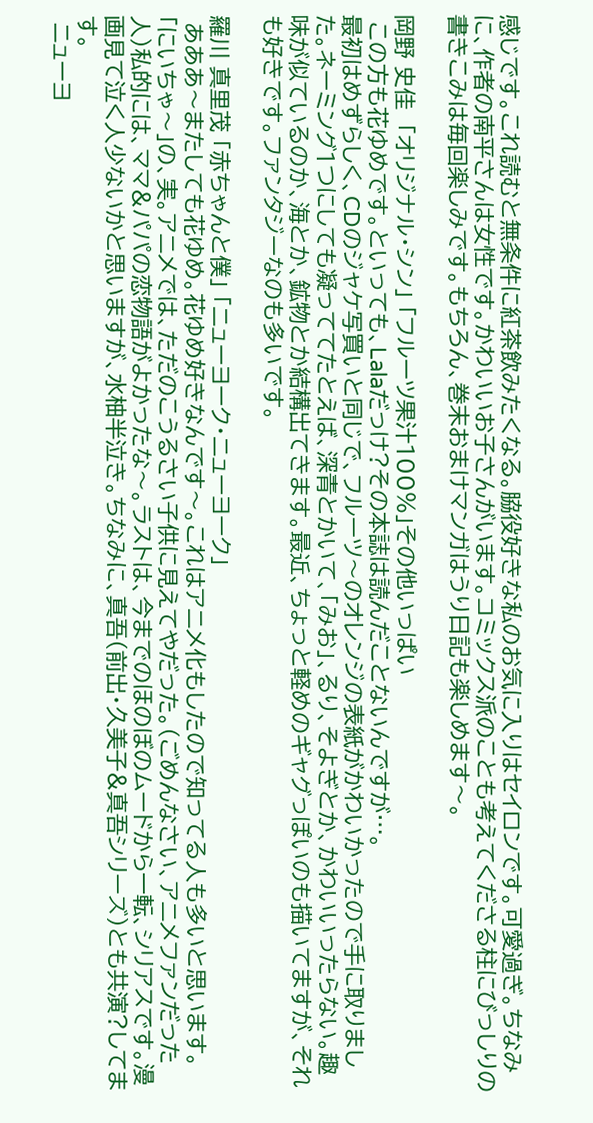感じです。これ読むと無条件に紅茶飲みたくなる。脇役好きな私のお気に入りはセイロンです。可愛過ぎ。ちなみに、作者の南平さんは女性です。かわいいお子さんがいます。コミックス派のことも考えてくださる柱にびっしりの書きこみは毎回楽しみです。もちろん、巻末おまけマンガはうり日記も楽しめます〜。

岡野 史佳  「オリジナル・シン」 「フルーツ果汁100%」その他いっぱい
 この方も花ゆめです。といっても、Lalaだっけ?その本誌は読んだことないんですが…。
最初はめずらしく、CDのジャケ写買いと同じで、フルーツ〜のオレンジの表紙がかわいかったので手に取りました。ネーミング1つにしても凝っててたとえば、深青とかいて、「みお」、るり、そよぎとか、かわいいったらない。趣味が似ているのか、海とか、鉱物とか結構出てきます。最近、ちょっと軽めのギャグっぽいのも描いてますが、それも好きです。ファンタジーなのも多いです。

羅川 真里茂 「赤ちゃんと僕」 「ニューヨーク・ニューヨーク」
 あああ〜またしても花ゆめ。花ゆめ好きなんです〜。これはアニメ化もしたので知ってる人も多いと思います。「にいちゃ〜」の、実。アニメでは、ただのこうるさい子供に見えてやだった。(ごめんなさい、アニメファンだった人)私的には、ママ&パパの恋物語がよかったな〜。ラストは、今までのほのぼのムードから一転、シリアスです。漫画見て泣く人少ないかと思いますが、水柚半泣き。ちなみに、真吾(前出・久美子&真吾シリーズ)とも共演?してます。
 ニューヨ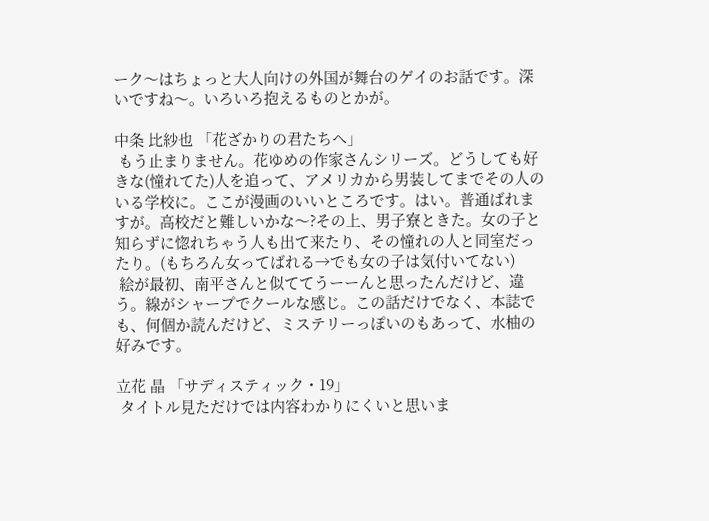ーク〜はちょっと大人向けの外国が舞台のゲイのお話です。深いですね〜。いろいろ抱えるものとかが。

中条 比紗也 「花ざかりの君たちへ」
 もう止まりません。花ゆめの作家さんシリーズ。どうしても好きな(憧れてた)人を追って、アメリカから男装してまでその人のいる学校に。ここが漫画のいいところです。はい。普通ばれますが。高校だと難しいかな〜?その上、男子寮ときた。女の子と知らずに惚れちゃう人も出て来たり、その憧れの人と同室だったり。(もちろん女ってばれる→でも女の子は気付いてない)
 絵が最初、南平さんと似ててうーーんと思ったんだけど、違う。線がシャープでクールな感じ。この話だけでなく、本誌でも、何個か読んだけど、ミステリーっぽいのもあって、水柚の好みです。

立花 晶 「サディスティック・19」
 タイトル見ただけでは内容わかりにくいと思いま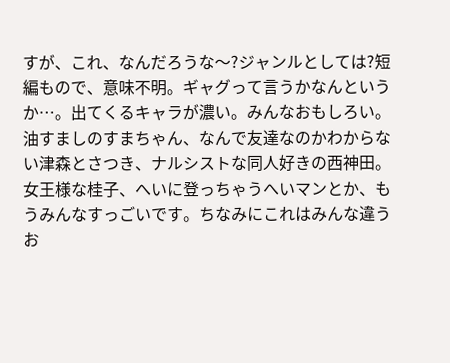すが、これ、なんだろうな〜?ジャンルとしては?短編もので、意味不明。ギャグって言うかなんというか…。出てくるキャラが濃い。みんなおもしろい。油すましのすまちゃん、なんで友達なのかわからない津森とさつき、ナルシストな同人好きの西神田。女王様な桂子、へいに登っちゃうへいマンとか、もうみんなすっごいです。ちなみにこれはみんな違うお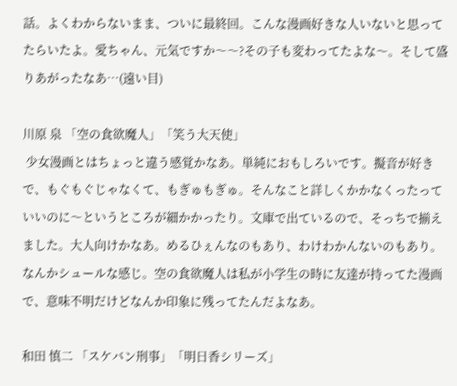話。よくわからないまま、ついに最終回。こんな漫画好きな人いないと思ってたらいたよ。愛ちゃん、元気ですか〜〜?その子も変わってたよな〜。そして盛りあがったなあ…(遠い目)

川原 泉 「空の食欲魔人」「笑う大天使」
 少女漫画とはちょっと違う感覚かなあ。単純におもしろいです。擬音が好きで、もぐもぐじゃなくて、もぎゅもぎゅ。そんなこと詳しくかかなくったっていいのに〜というところが細かかったり。文庫で出ているので、そっちで揃えました。大人向けかなあ。めるひぇんなのもあり、わけわかんないのもあり。なんかシュールな感じ。空の食欲魔人は私が小学生の時に友達が持ってた漫画で、意味不明だけどなんか印象に残ってたんだよなあ。

和田 慎二 「スケバン刑事」「明日香シリーズ」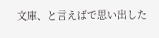文庫、と言えばで思い出した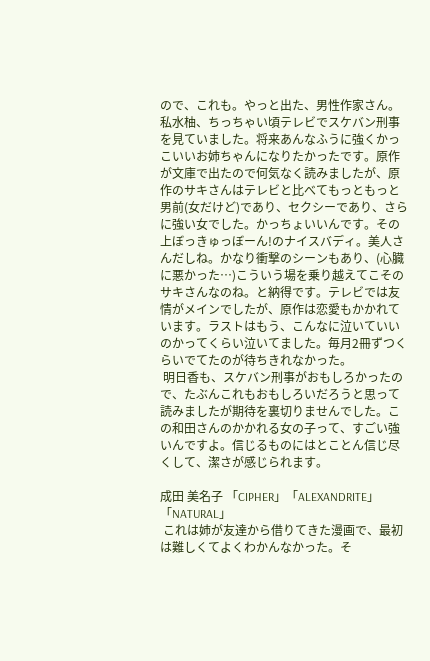ので、これも。やっと出た、男性作家さん。私水柚、ちっちゃい頃テレビでスケバン刑事を見ていました。将来あんなふうに強くかっこいいお姉ちゃんになりたかったです。原作が文庫で出たので何気なく読みましたが、原作のサキさんはテレビと比べてもっともっと男前(女だけど)であり、セクシーであり、さらに強い女でした。かっちょいいんです。その上ぼっきゅっぼーん!のナイスバディ。美人さんだしね。かなり衝撃のシーンもあり、(心臓に悪かった…)こういう場を乗り越えてこそのサキさんなのね。と納得です。テレビでは友情がメインでしたが、原作は恋愛もかかれています。ラストはもう、こんなに泣いていいのかってくらい泣いてました。毎月2冊ずつくらいでてたのが待ちきれなかった。
 明日香も、スケバン刑事がおもしろかったので、たぶんこれもおもしろいだろうと思って読みましたが期待を裏切りませんでした。この和田さんのかかれる女の子って、すごい強いんですよ。信じるものにはとことん信じ尽くして、潔さが感じられます。

成田 美名子 「CIPHER」「ALEXANDRITE」「NATURAL」
 これは姉が友達から借りてきた漫画で、最初は難しくてよくわかんなかった。そ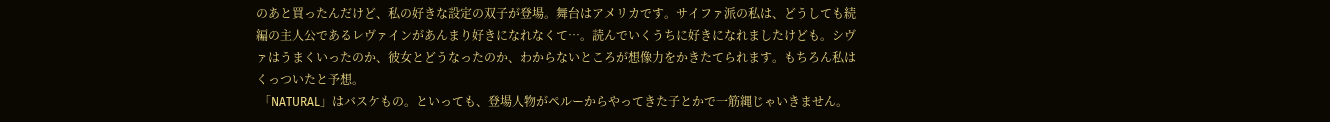のあと買ったんだけど、私の好きな設定の双子が登場。舞台はアメリカです。サイファ派の私は、どうしても続編の主人公であるレヴァインがあんまり好きになれなくて…。読んでいくうちに好きになれましたけども。シヴァはうまくいったのか、彼女とどうなったのか、わからないところが想像力をかきたてられます。もちろん私はくっついたと予想。
 「NATURAL」はバスケもの。といっても、登場人物がペルーからやってきた子とかで一筋縄じゃいきません。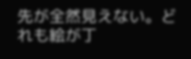先が全然見えない。どれも絵が丁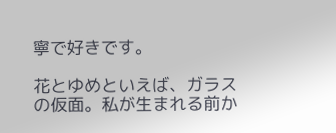寧で好きです。

花とゆめといえば、ガラスの仮面。私が生まれる前か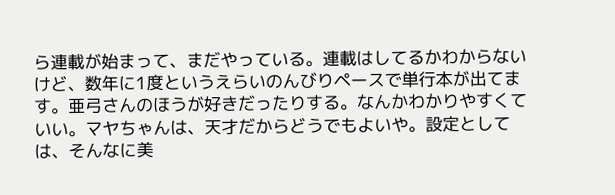ら連載が始まって、まだやっている。連載はしてるかわからないけど、数年に1度というえらいのんびりペースで単行本が出てます。亜弓さんのほうが好きだったりする。なんかわかりやすくていい。マヤちゃんは、天才だからどうでもよいや。設定としては、そんなに美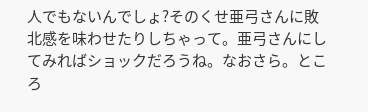人でもないんでしょ?そのくせ亜弓さんに敗北感を味わせたりしちゃって。亜弓さんにしてみればショックだろうね。なおさら。ところ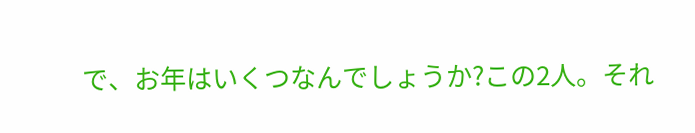で、お年はいくつなんでしょうか?この2人。それ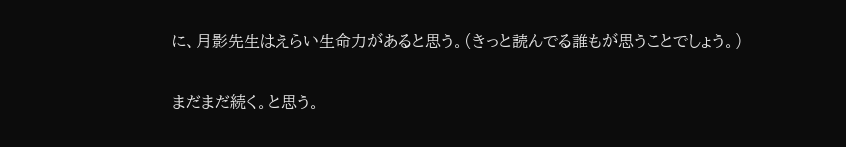に、月影先生はえらい生命力があると思う。(きっと読んでる誰もが思うことでしょう。)

まだまだ続く。と思う。